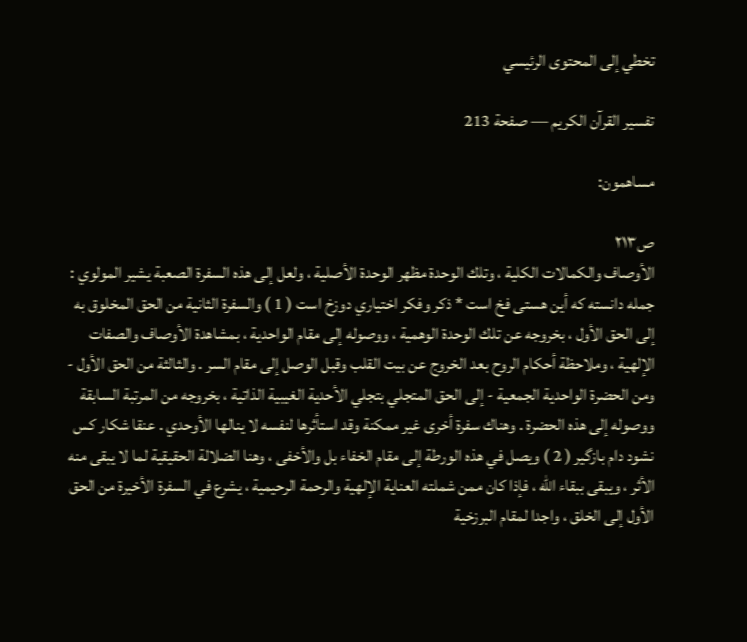تخطي إلى المحتوى الرئيسي

تفسير القرآن الكريم — صفحة 213

مساهمون:

ص٢١٣
الأوصاف والكمالات الكلية ، وتلك الوحدة مظهر الوحدة الأصلية ، ولعل إلى هذه السفرة الصعبة يشير المولوي : جمله دانسته كه أين هستى فخ است * ذكر وفكر اختياري دوزخ است ( 1 ) والسفرة الثانية من الحق المخلوق به إلى الحق الأول ، بخروجه عن تلك الوحدة الوهمية ، ووصوله إلى مقام الواحدية ، بمشاهدة الأوصاف والصفات الإلهية ، وملاحظة أحكام الروح بعد الخروج عن بيت القلب وقبل الوصل إلى مقام السر . والثالثة من الحق الأول - ومن الحضرة الواحدية الجمعية - إلى الحق المتجلي بتجلي الأحدية الغيبية الذاتية ، بخروجه من المرتبة السابقة ووصوله إلى هذه الحضرة . وهناك سفرة أخرى غير ممكنة وقد استأثرها لنفسه لا ينالها الأوحدي . عنقا شكار كس نشود دام بازگير ( 2 ) ويصل في هذه الورطة إلى مقام الخفاء بل والأخفى ، وهنا الضلالة الحقيقية لما لا يبقى منه الأثر ، ويبقى ببقاء الله ، فإذا كان ممن شملته العناية الإلهية والرحمة الرحيمية ، يشرع في السفرة الأخيرة من الحق الأول إلى الخلق ، واجدا لمقام البرزخية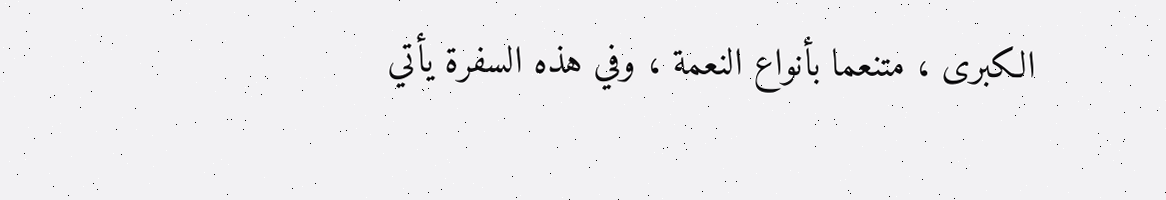الكبرى ، متنعما بأنواع النعمة ، وفي هذه السفرة يأتي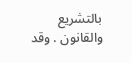بالتشريع والقانون . وقد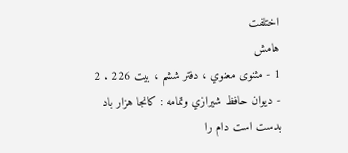اختلفت
هامش
1 - مثنوى معنوي ، دفتر ششم ، بيت 226 . 2 - ديوان حافظ شيرازي وتمامه : كانجا هزار باد بدست است دام را